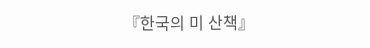『한국의 미 산책』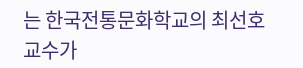는 한국전통문화학교의 최선호 교수가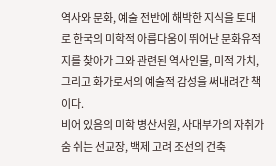역사와 문화, 예술 전반에 해박한 지식을 토대로 한국의 미학적 아름다움이 뛰어난 문화유적지를 찾아가 그와 관련된 역사인물, 미적 가치, 그리고 화가로서의 예술적 감성을 써내려간 책이다.
비어 있음의 미학 병산서원, 사대부가의 자취가 숨 쉬는 선교장, 백제 고려 조선의 건축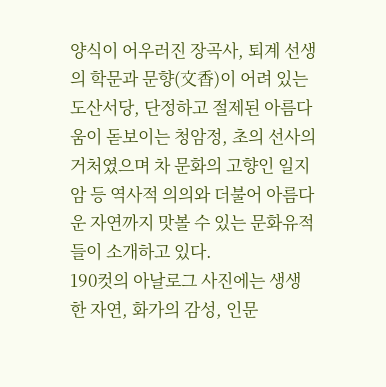양식이 어우러진 장곡사, 퇴계 선생의 학문과 문향(文香)이 어려 있는 도산서당, 단정하고 절제된 아름다움이 돋보이는 청암정, 초의 선사의 거처였으며 차 문화의 고향인 일지암 등 역사적 의의와 더불어 아름다운 자연까지 맛볼 수 있는 문화유적들이 소개하고 있다.
190컷의 아날로그 사진에는 생생한 자연, 화가의 감성, 인문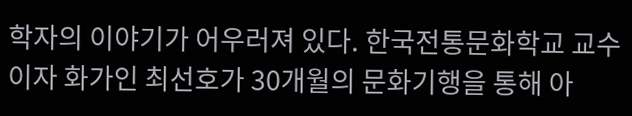학자의 이야기가 어우러져 있다. 한국전통문화학교 교수이자 화가인 최선호가 30개월의 문화기행을 통해 아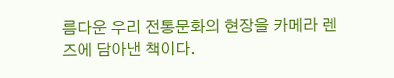름다운 우리 전통문화의 현장을 카메라 렌즈에 담아낸 책이다.